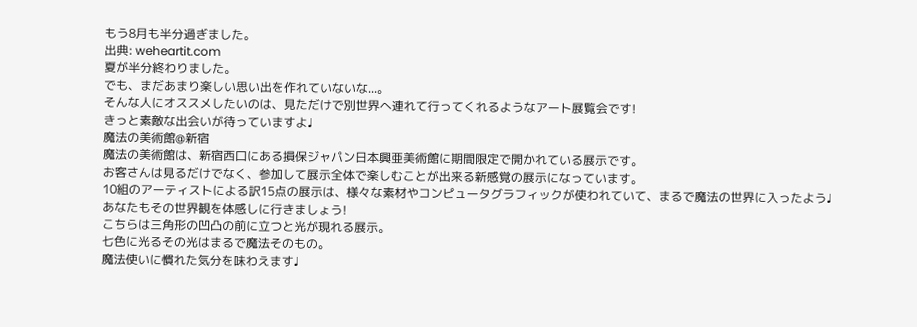もう8月も半分過ぎました。
出典: weheartit.com
夏が半分終わりました。
でも、まだあまり楽しい思い出を作れていないな...。
そんな人にオススメしたいのは、見ただけで別世界へ連れて行ってくれるようなアート展覧会です!
きっと素敵な出会いが待っていますよ♩
魔法の美術館@新宿
魔法の美術館は、新宿西口にある損保ジャパン日本興亜美術館に期間限定で開かれている展示です。
お客さんは見るだけでなく、参加して展示全体で楽しむことが出来る新感覚の展示になっています。
10組のアーティストによる訳15点の展示は、様々な素材やコンピュータグラフィックが使われていて、まるで魔法の世界に入ったよう♩
あなたもその世界観を体感しに行きましょう!
こちらは三角形の凹凸の前に立つと光が現れる展示。
七色に光るその光はまるで魔法そのもの。
魔法使いに慣れた気分を味わえます♩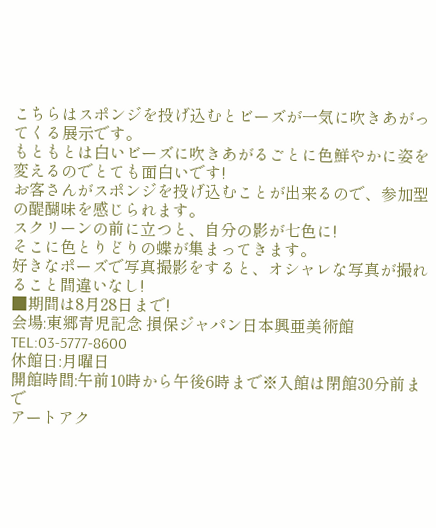こちらはスポンジを投げ込むとビーズが一気に吹きあがってくる展示です。
もともとは白いビーズに吹きあがるごとに色鮮やかに姿を変えるのでとても面白いです!
お客さんがスポンジを投げ込むことが出来るので、参加型の醍醐味を感じられます。
スクリーンの前に立つと、自分の影が七色に!
そこに色とりどりの蝶が集まってきます。
好きなポーズで写真撮影をすると、オシャレな写真が撮れること間違いなし!
■期間は8月28日まで!
会場:東郷青児記念 損保ジャパン日本興亜美術館
TEL:03-5777-8600
休館日:月曜日
開館時間:午前10時から午後6時まで※入館は閉館30分前まで
アートアク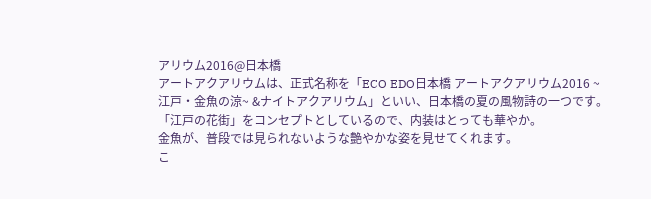アリウム2016@日本橋
アートアクアリウムは、正式名称を「ECO EDO日本橋 アートアクアリウム2016 ~江戸・金魚の涼~ &ナイトアクアリウム」といい、日本橋の夏の風物詩の一つです。
「江戸の花街」をコンセプトとしているので、内装はとっても華やか。
金魚が、普段では見られないような艶やかな姿を見せてくれます。
こ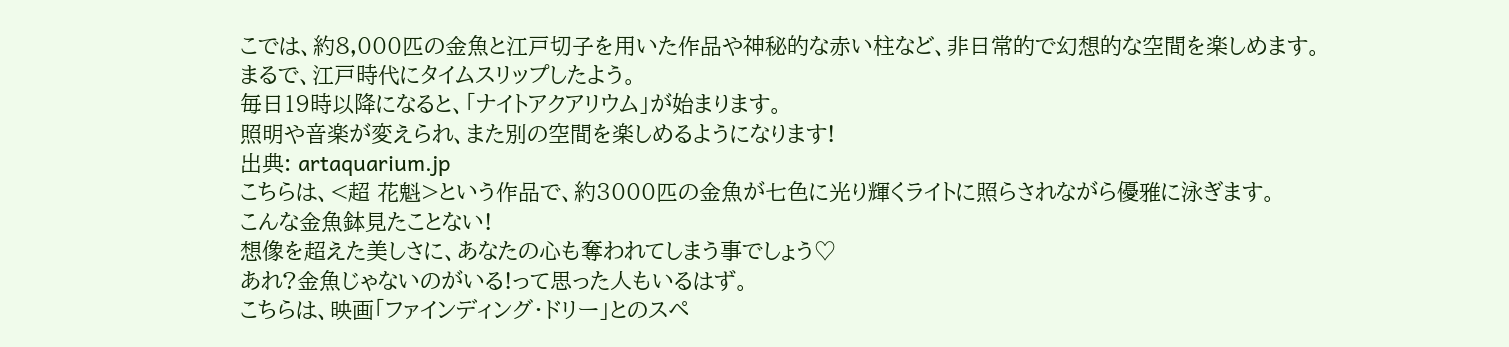こでは、約8,000匹の金魚と江戸切子を用いた作品や神秘的な赤い柱など、非日常的で幻想的な空間を楽しめます。
まるで、江戸時代にタイムスリップしたよう。
毎日19時以降になると、「ナイトアクアリウム」が始まります。
照明や音楽が変えられ、また別の空間を楽しめるようになります!
出典: artaquarium.jp
こちらは、<超 花魁>という作品で、約3000匹の金魚が七色に光り輝くライトに照らされながら優雅に泳ぎます。
こんな金魚鉢見たことない!
想像を超えた美しさに、あなたの心も奪われてしまう事でしょう♡
あれ?金魚じゃないのがいる!って思った人もいるはず。
こちらは、映画「ファインディング・ドリー」とのスペ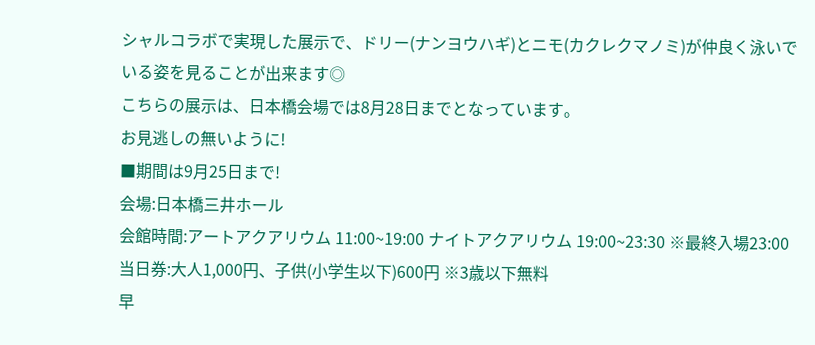シャルコラボで実現した展示で、ドリー(ナンヨウハギ)とニモ(カクレクマノミ)が仲良く泳いでいる姿を見ることが出来ます◎
こちらの展示は、日本橋会場では8月28日までとなっています。
お見逃しの無いように!
■期間は9月25日まで!
会場:日本橋三井ホール
会館時間:アートアクアリウム 11:00~19:00 ナイトアクアリウム 19:00~23:30 ※最終入場23:00
当日券:大人1,000円、子供(小学生以下)600円 ※3歳以下無料
早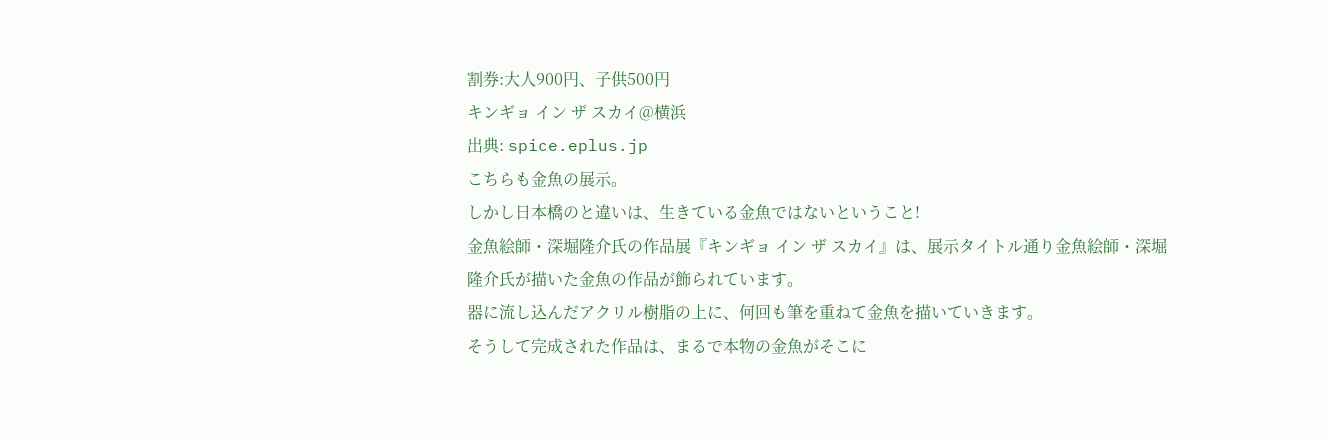割券:大人900円、子供500円
キンギョ イン ザ スカイ@横浜
出典: spice.eplus.jp
こちらも金魚の展示。
しかし日本橋のと違いは、生きている金魚ではないということ!
金魚絵師・深堀隆介氏の作品展『キンギョ イン ザ スカイ』は、展示タイトル通り金魚絵師・深堀隆介氏が描いた金魚の作品が飾られています。
器に流し込んだアクリル樹脂の上に、何回も筆を重ねて金魚を描いていきます。
そうして完成された作品は、まるで本物の金魚がそこに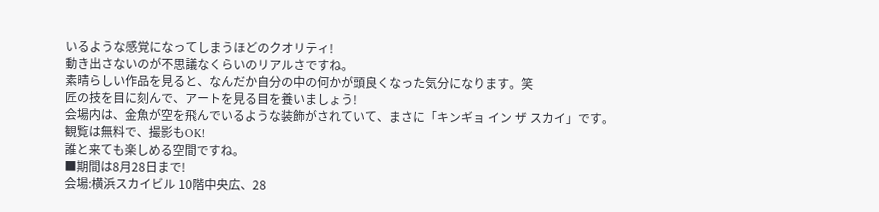いるような感覚になってしまうほどのクオリティ!
動き出さないのが不思議なくらいのリアルさですね。
素晴らしい作品を見ると、なんだか自分の中の何かが頭良くなった気分になります。笑
匠の技を目に刻んで、アートを見る目を養いましょう!
会場内は、金魚が空を飛んでいるような装飾がされていて、まさに「キンギョ イン ザ スカイ」です。
観覧は無料で、撮影もOK!
誰と来ても楽しめる空間ですね。
■期間は8月28日まで!
会場:横浜スカイビル 10階中央広、28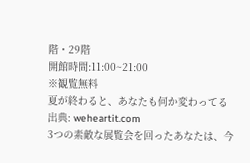階・29階
開館時間:11:00~21:00
※観覧無料
夏が終わると、あなたも何か変わってる
出典: weheartit.com
3つの素敵な展覧会を回ったあなたは、今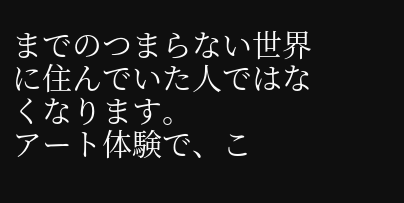までのつまらない世界に住んでいた人ではなくなります。
アート体験で、こ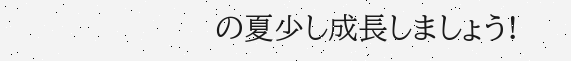の夏少し成長しましょう!